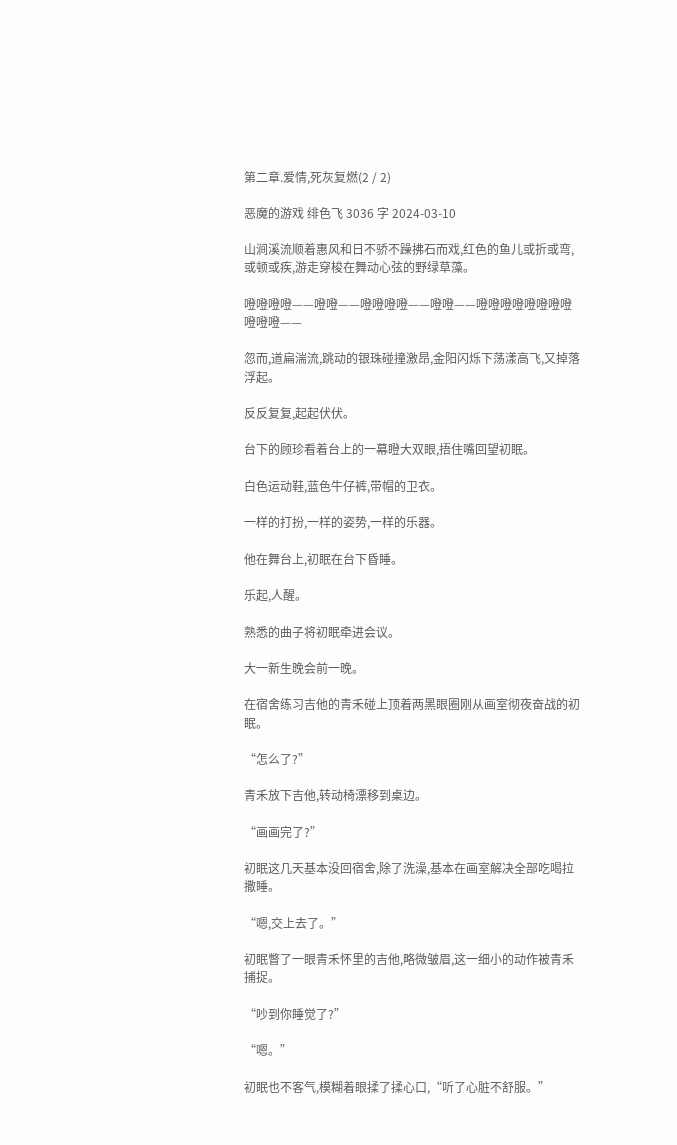第二章.爱情,死灰复燃(2 / 2)

恶魔的游戏 绯色飞 3036 字 2024-03-10

山涧溪流顺着惠风和日不骄不躁拂石而戏,红色的鱼儿或折或弯,或顿或疾,游走穿梭在舞动心弦的野绿草藻。

噔噔噔噔——噔噔——噔噔噔噔——噔噔——噔噔噔噔噔噔噔噔噔噔噔——

忽而,道扁湍流,跳动的银珠碰撞激昂,金阳闪烁下荡漾高飞,又掉落浮起。

反反复复,起起伏伏。

台下的顾珍看着台上的一幕瞪大双眼,捂住嘴回望初眠。

白色运动鞋,蓝色牛仔裤,带帽的卫衣。

一样的打扮,一样的姿势,一样的乐器。

他在舞台上,初眠在台下昏睡。

乐起,人醒。

熟悉的曲子将初眠牵进会议。

大一新生晚会前一晚。

在宿舍练习吉他的青禾碰上顶着两黑眼圈刚从画室彻夜奋战的初眠。

“怎么了?”

青禾放下吉他,转动椅漂移到桌边。

“画画完了?”

初眠这几天基本没回宿舍,除了洗澡,基本在画室解决全部吃喝拉撒睡。

“嗯,交上去了。”

初眠瞥了一眼青禾怀里的吉他,略微皱眉,这一细小的动作被青禾捕捉。

“吵到你睡觉了?”

“嗯。”

初眠也不客气,模糊着眼揉了揉心口,“听了心脏不舒服。”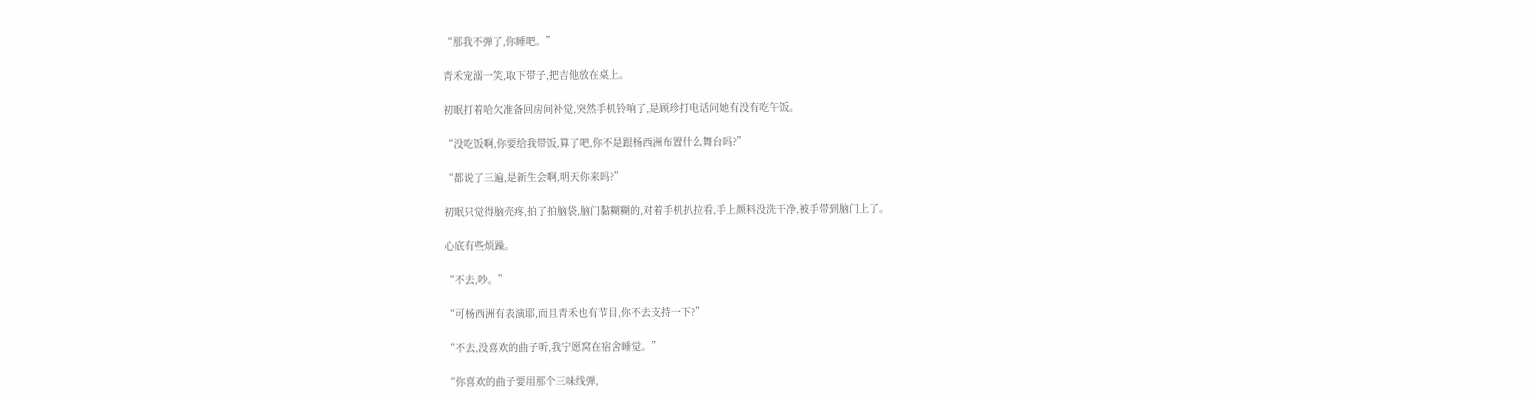“那我不弹了,你睡吧。”

青禾宠溺一笑,取下带子,把吉他放在桌上。

初眠打着哈欠准备回房间补觉,突然手机铃响了,是顾珍打电话问她有没有吃午饭。

“没吃饭啊,你要给我带饭,算了吧,你不是跟杨西洲布置什么舞台吗?”

“都说了三遍,是新生会啊,明天你来吗?”

初眠只觉得脑壳疼,拍了拍脑袋,脑门黏糊糊的,对着手机扒拉看,手上颜料没洗干净,被手带到脑门上了。

心底有些烦躁。

“不去,吵。”

“可杨西洲有表演耶,而且青禾也有节目,你不去支持一下?”

“不去,没喜欢的曲子听,我宁愿窝在宿舍睡觉。”

“你喜欢的曲子要用那个三味线弹,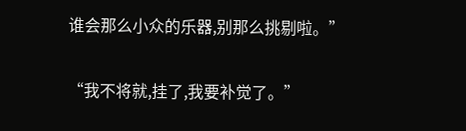谁会那么小众的乐器,别那么挑剔啦。”

“我不将就,挂了,我要补觉了。”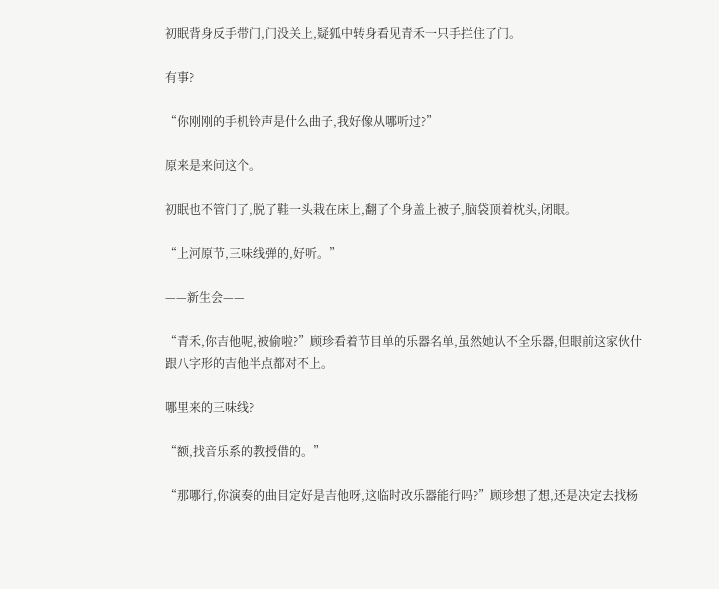初眠背身反手带门,门没关上,疑狐中转身看见青禾一只手拦住了门。

有事?

“你刚刚的手机铃声是什么曲子,我好像从哪听过?”

原来是来问这个。

初眠也不管门了,脱了鞋一头栽在床上,翻了个身盖上被子,脑袋顶着枕头,闭眼。

“上河原节,三味线弹的,好听。”

——新生会——

“青禾,你吉他呢,被偷啦?”顾珍看着节目单的乐器名单,虽然她认不全乐器,但眼前这家伙什跟八字形的吉他半点都对不上。

哪里来的三味线?

“额,找音乐系的教授借的。”

“那哪行,你演奏的曲目定好是吉他呀,这临时改乐器能行吗?”顾珍想了想,还是决定去找杨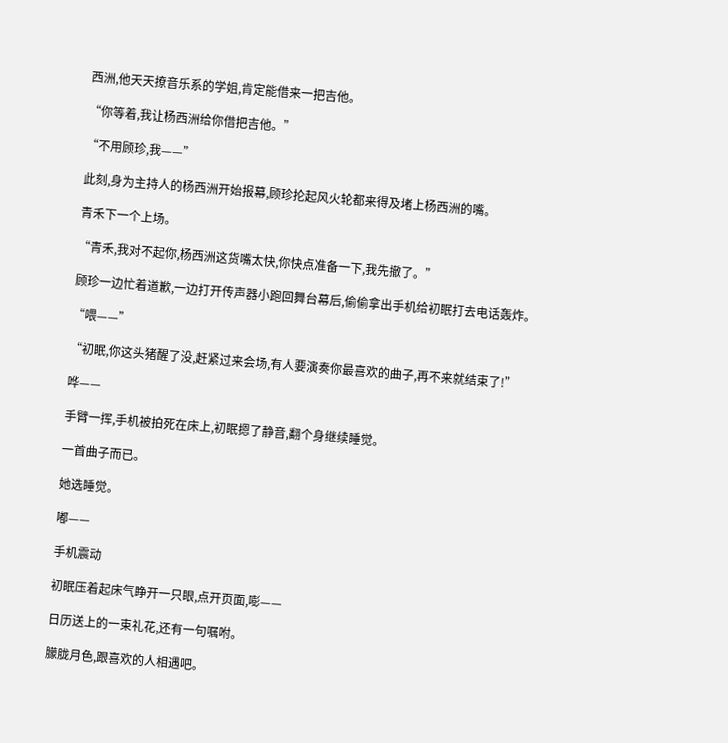西洲,他天天撩音乐系的学姐,肯定能借来一把吉他。

“你等着,我让杨西洲给你借把吉他。”

“不用顾珍,我——”

此刻,身为主持人的杨西洲开始报幕,顾珍抡起风火轮都来得及堵上杨西洲的嘴。

青禾下一个上场。

“青禾,我对不起你,杨西洲这货嘴太快,你快点准备一下,我先撤了。”

顾珍一边忙着道歉,一边打开传声器小跑回舞台幕后,偷偷拿出手机给初眠打去电话轰炸。

“喂——”

“初眠,你这头猪醒了没,赶紧过来会场,有人要演奏你最喜欢的曲子,再不来就结束了!”

哗——

手臂一挥,手机被拍死在床上,初眠摁了静音,翻个身继续睡觉。

一首曲子而已。

她选睡觉。

嘟——

手机震动

初眠压着起床气睁开一只眼,点开页面,嘭——

日历送上的一束礼花,还有一句嘱咐。

朦胧月色,跟喜欢的人相遇吧。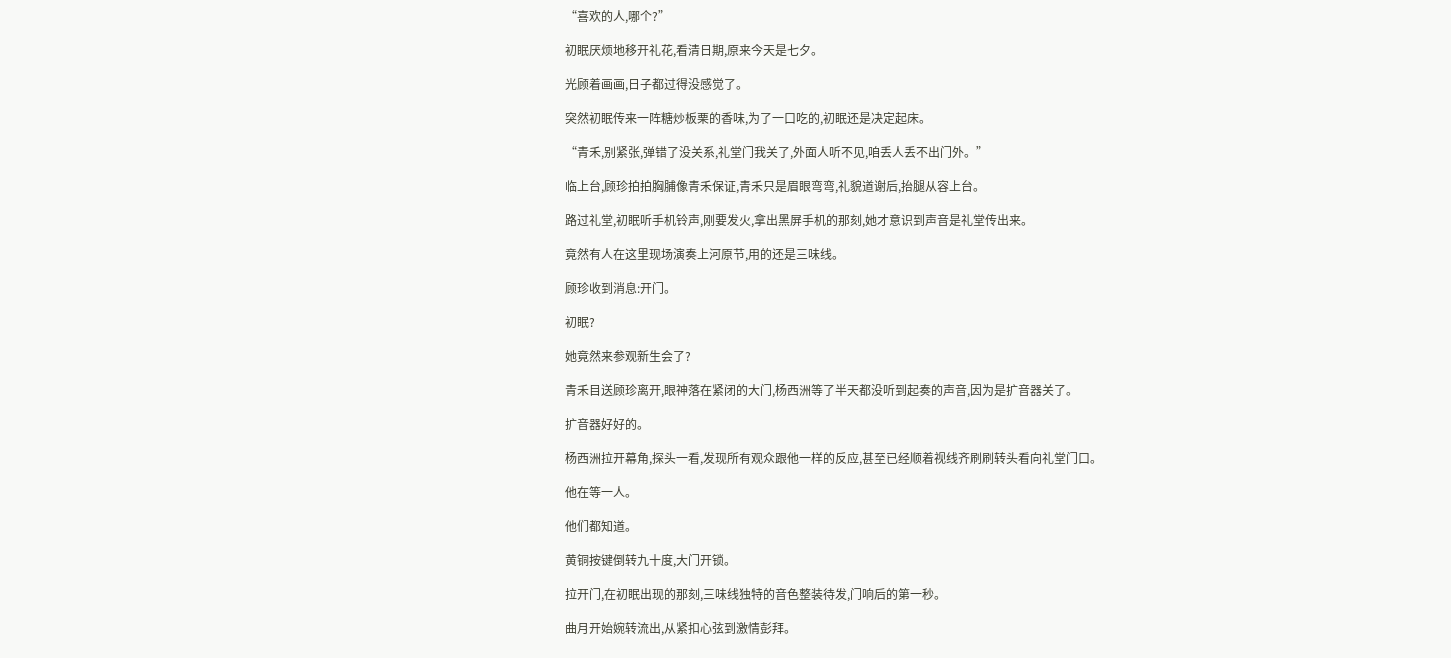“喜欢的人,哪个?”

初眠厌烦地移开礼花,看清日期,原来今天是七夕。

光顾着画画,日子都过得没感觉了。

突然初眠传来一阵糖炒板栗的香味,为了一口吃的,初眠还是决定起床。

“青禾,别紧张,弹错了没关系,礼堂门我关了,外面人听不见,咱丢人丢不出门外。”

临上台,顾珍拍拍胸脯像青禾保证,青禾只是眉眼弯弯,礼貌道谢后,抬腿从容上台。

路过礼堂,初眠听手机铃声,刚要发火,拿出黑屏手机的那刻,她才意识到声音是礼堂传出来。

竟然有人在这里现场演奏上河原节,用的还是三味线。

顾珍收到消息:开门。

初眠?

她竟然来参观新生会了?

青禾目送顾珍离开,眼神落在紧闭的大门,杨西洲等了半天都没听到起奏的声音,因为是扩音器关了。

扩音器好好的。

杨西洲拉开幕角,探头一看,发现所有观众跟他一样的反应,甚至已经顺着视线齐刷刷转头看向礼堂门口。

他在等一人。

他们都知道。

黄铜按键倒转九十度,大门开锁。

拉开门,在初眠出现的那刻,三味线独特的音色整装待发,门响后的第一秒。

曲月开始婉转流出,从紧扣心弦到激情彭拜。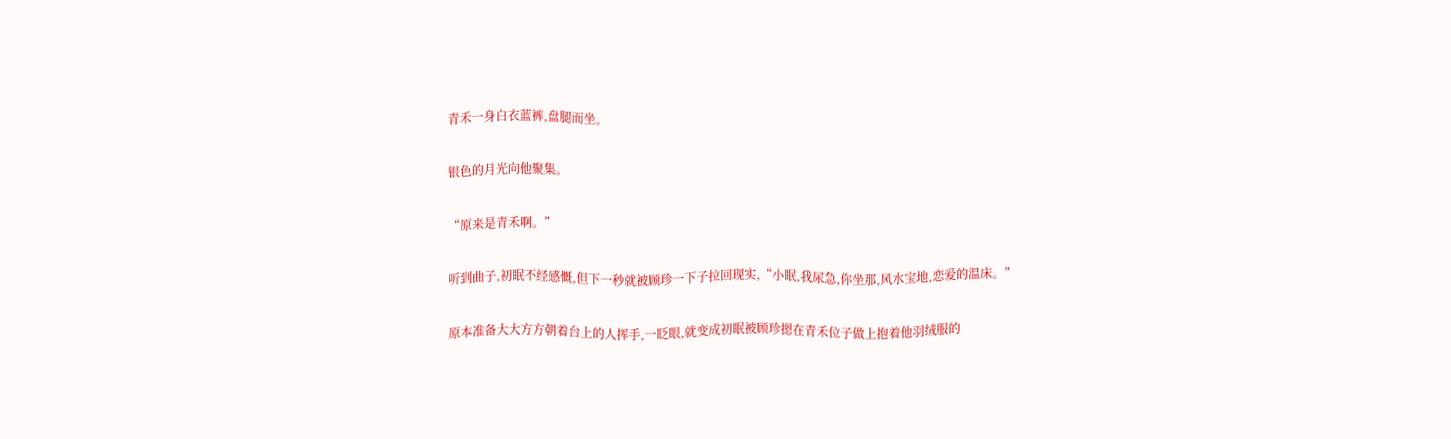青禾一身白衣蓝裤,盘腿而坐。

银色的月光向他聚集。

“原来是青禾啊。”

听到曲子,初眠不经感慨,但下一秒就被顾珍一下子拉回现实,“小眠,我尿急,你坐那,风水宝地,恋爱的温床。”

原本准备大大方方朝着台上的人挥手,一眨眼,就变成初眠被顾珍摁在青禾位子做上抱着他羽绒服的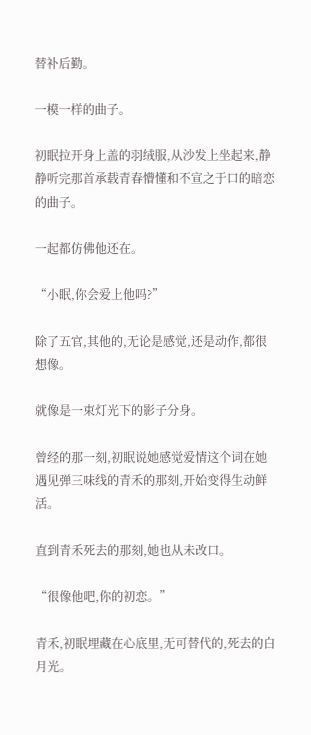替补后勤。

一模一样的曲子。

初眠拉开身上盖的羽绒服,从沙发上坐起来,静静听完那首承载青春懵懂和不宣之于口的暗恋的曲子。

一起都仿佛他还在。

“小眠,你会爱上他吗?”

除了五官,其他的,无论是感觉,还是动作,都很想像。

就像是一束灯光下的影子分身。

曾经的那一刻,初眠说她感觉爱情这个词在她遇见弹三味线的青禾的那刻,开始变得生动鲜活。

直到青禾死去的那刻,她也从未改口。

“很像他吧,你的初恋。”

青禾,初眠埋藏在心底里,无可替代的,死去的白月光。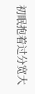初眠抱着过分宽大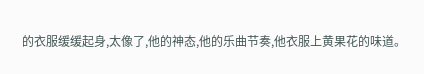的衣服缓缓起身,太像了,他的神态,他的乐曲节奏,他衣服上黄果花的味道。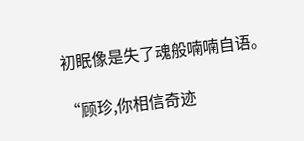初眠像是失了魂般喃喃自语。

“顾珍,你相信奇迹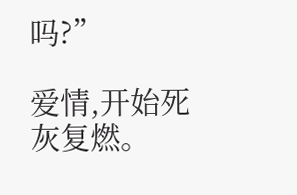吗?”

爱情,开始死灰复燃。